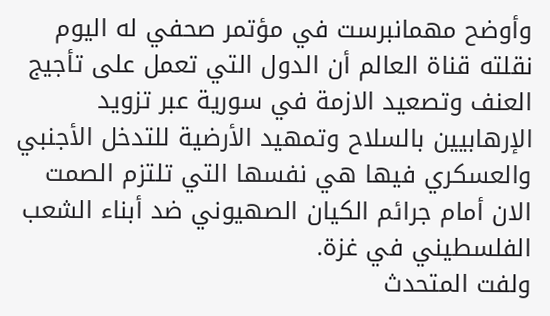وأوضح مهمانبرست في مؤتمر صحفي له اليوم نقلته قناة العالم أن الدول التي تعمل على تأجيج العنف وتصعيد الازمة في سورية عبر تزويد الإرهابيين بالسلاح وتمهيد الأرضية للتدخل الأجنبي والعسكري فيها هي نفسها التي تلتزم الصمت الان أمام جرائم الكيان الصهيوني ضد أبناء الشعب الفلسطيني في غزة.
ولفت المتحدث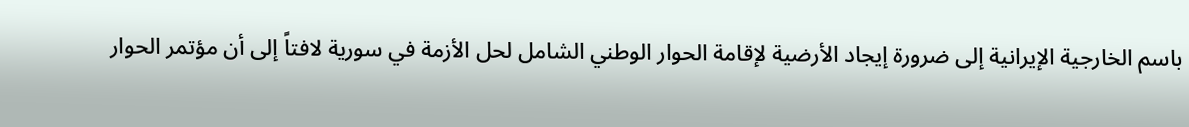باسم الخارجية الإيرانية إلى ضرورة إيجاد الأرضية لإقامة الحوار الوطني الشامل لحل الأزمة في سورية لافتاً إلى أن مؤتمر الحوار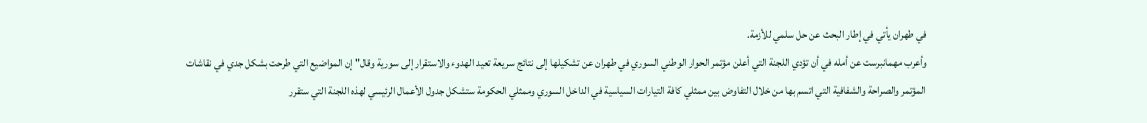في طهران يأتي في إطار البحث عن حل سلمي للأزمة.
وأعرب مهمانبرست عن أمله في أن تؤدي اللجنة التي أعلن مؤتمر الحوار الوطني السوري في طهران عن تشكيلها إلى نتائج سريعة تعيد الهدوء والاستقرار إلى سورية وقال" إن المواضيع التي طرحت بشكل جدي في نقاشات المؤتمر والصراحة والشفافية التي اتسم بها من خلال التفاوض بين ممثلي كافة التيارات السياسية في الداخل السوري وممثلي الحكومة ستشكل جدول الأعمال الرئيسي لهذه اللجنة التي ستقرر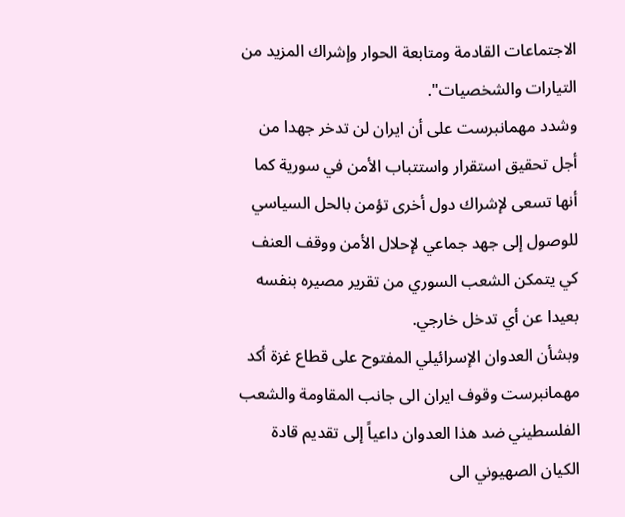الاجتماعات القادمة ومتابعة الحوار وإشراك المزيد من التيارات والشخصيات".
وشدد مهمانبرست على أن ايران لن تدخر جهدا من أجل تحقيق استقرار واستتباب الأمن في سورية كما أنها تسعى لإشراك دول أخرى تؤمن بالحل السياسي للوصول إلى جهد جماعي لإحلال الأمن ووقف العنف كي يتمكن الشعب السوري من تقرير مصيره بنفسه بعيدا عن أي تدخل خارجي.
وبشأن العدوان الإسرائيلي المفتوح على قطاع غزة أكد مهمانبرست وقوف ايران الى جانب المقاومة والشعب الفلسطيني ضد هذا العدوان داعياً إلى تقديم قادة الكيان الصهيوني الى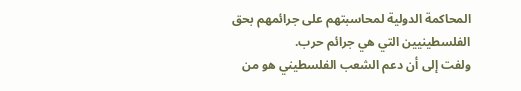المحاكمة الدولية لمحاسبتهم على جرائمهم بحق الفلسطينيين التي هي جرائم حرب.
ولفت إلى أن دعم الشعب الفلسطيني هو من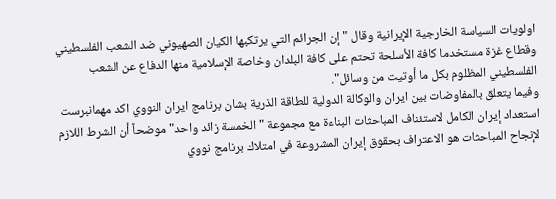اولويات السياسة الخارجية الإيرانية وقال " إن الجرائم التي يرتكبها الكيان الصهيوني ضد الشعب الفلسطيني وقطاع غزة مستخدما كافة الأسلحة تحتم على كافة البلدان وخاصة الإسلامية منها الدفاع عن الشعب الفلسطيني المظلوم بكل ما أوتيت من وسائل".
وفيما يتعلق بالمفاوضات بين ايران والوكالة الدولية للطاقة الذرية بشان برنامج ايران النووي اكد مهمانبرست استعداد إيران الكامل لاستئناف المباحثات البناءة مع مجموعة "الخمسة زائد واحد" موضحاً أن الشرط اللازم لإنجاح المباحثات هو الاعتراف بحقوق إيران المشروعة في امتلاك برنامج نووي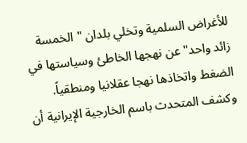للأغراض السلمية وتخلي بلدان "الخمسة زائد واحد" عن نهجها الخاطئ وسياستها في الضغط واتخاذها نهجا عقلانيا ومنطقياً.
وكشف المتحدث باسم الخارجية الإيرانية أن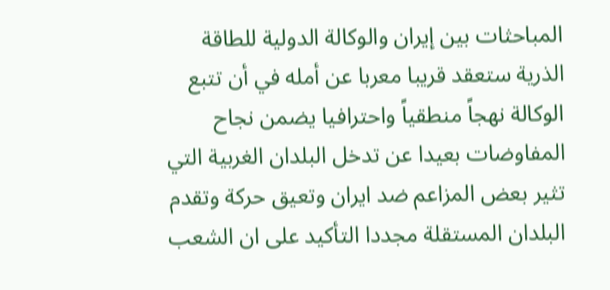المباحثات بين إيران والوكالة الدولية للطاقة الذرية ستعقد قريبا معربا عن أمله في أن تتبع الوكالة نهجاً منطقياً واحترافيا يضمن نجاح المفاوضات بعيدا عن تدخل البلدان الغربية التي تثير بعض المزاعم ضد ايران وتعيق حركة وتقدم البلدان المستقلة مجددا التأكيد على ان الشعب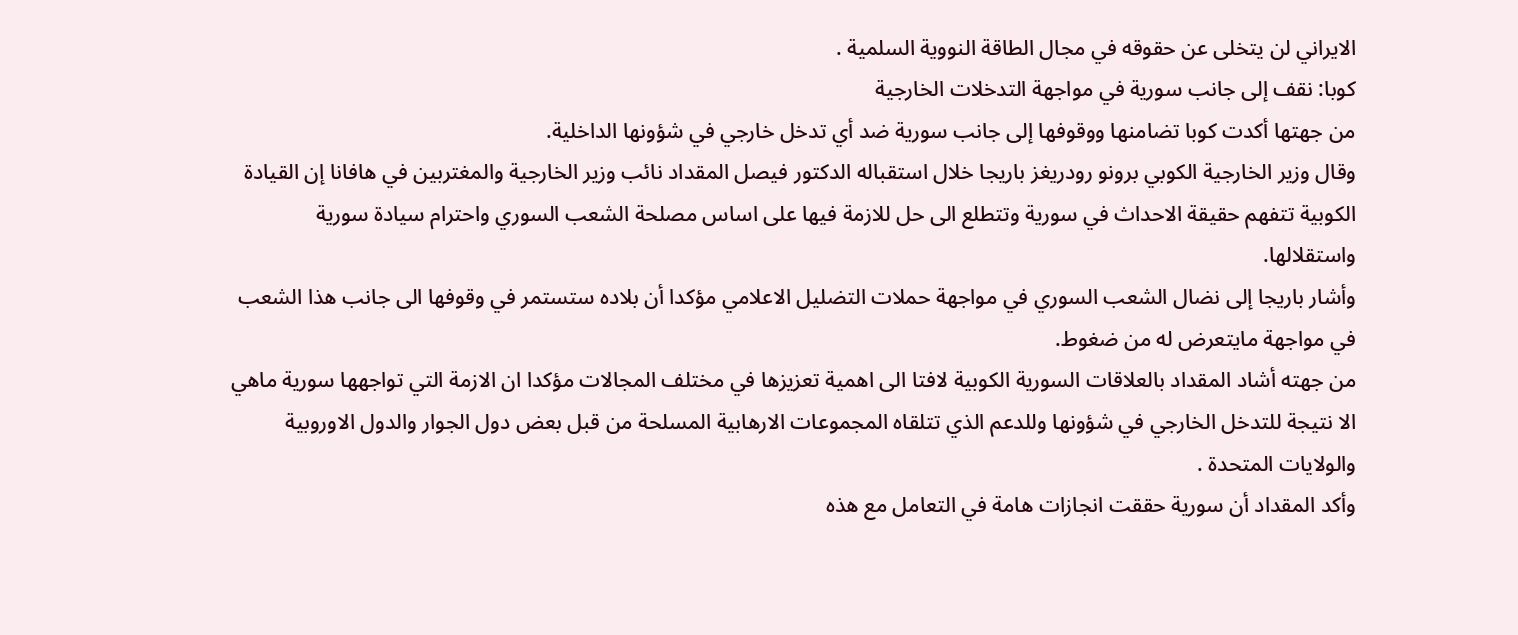الايراني لن يتخلى عن حقوقه في مجال الطاقة النووية السلمية .
كوبا: نقف إلى جانب سورية في مواجهة التدخلات الخارجية
من جهتها أكدت كوبا تضامنها ووقوفها إلى جانب سورية ضد أي تدخل خارجي في شؤونها الداخلية.
وقال وزير الخارجية الكوبي برونو رودريغز باريجا خلال استقباله الدكتور فيصل المقداد نائب وزير الخارجية والمغتربين في هافانا إن القيادة الكوبية تتفهم حقيقة الاحداث في سورية وتتطلع الى حل للازمة فيها على اساس مصلحة الشعب السوري واحترام سيادة سورية واستقلالها.
وأشار باريجا إلى نضال الشعب السوري في مواجهة حملات التضليل الاعلامي مؤكدا أن بلاده ستستمر في وقوفها الى جانب هذا الشعب في مواجهة مايتعرض له من ضغوط.
من جهته أشاد المقداد بالعلاقات السورية الكوبية لافتا الى اهمية تعزيزها في مختلف المجالات مؤكدا ان الازمة التي تواجهها سورية ماهي الا نتيجة للتدخل الخارجي في شؤونها وللدعم الذي تتلقاه المجموعات الارهابية المسلحة من قبل بعض دول الجوار والدول الاوروبية والولايات المتحدة .
وأكد المقداد أن سورية حققت انجازات هامة في التعامل مع هذه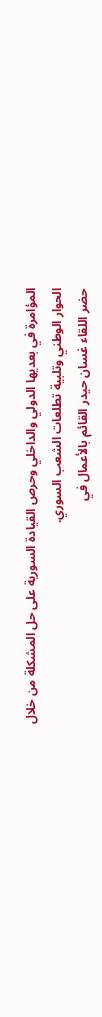المؤامرة في بعديها الدولي والداخلي وحرص القيادة السورية على حل المشكلة من خلال الحوار الوطني وتلبية تطلعات الشعب السوري.
حضر اللقاء غسان حيدر القائم بالأعمال في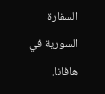السفارة السورية في هافانا.